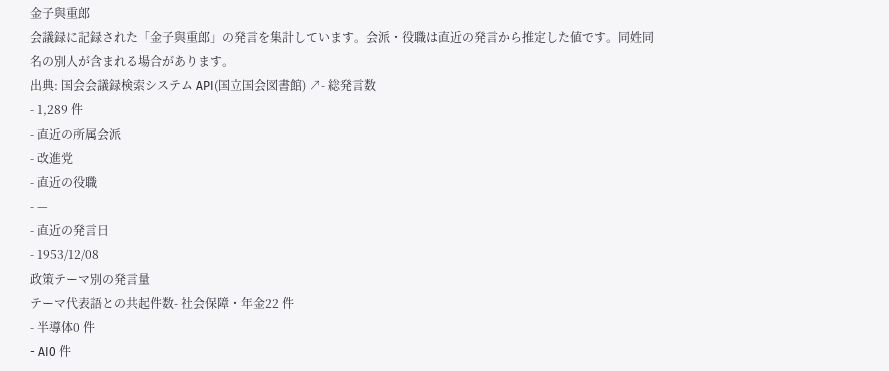金子與重郎
会議録に記録された「金子與重郎」の発言を集計しています。会派・役職は直近の発言から推定した値です。同姓同名の別人が含まれる場合があります。
出典: 国会会議録検索システム API(国立国会図書館) ↗- 総発言数
- 1,289 件
- 直近の所属会派
- 改進党
- 直近の役職
- —
- 直近の発言日
- 1953/12/08
政策テーマ別の発言量
テーマ代表語との共起件数- 社会保障・年金22 件
- 半導体0 件
- AI0 件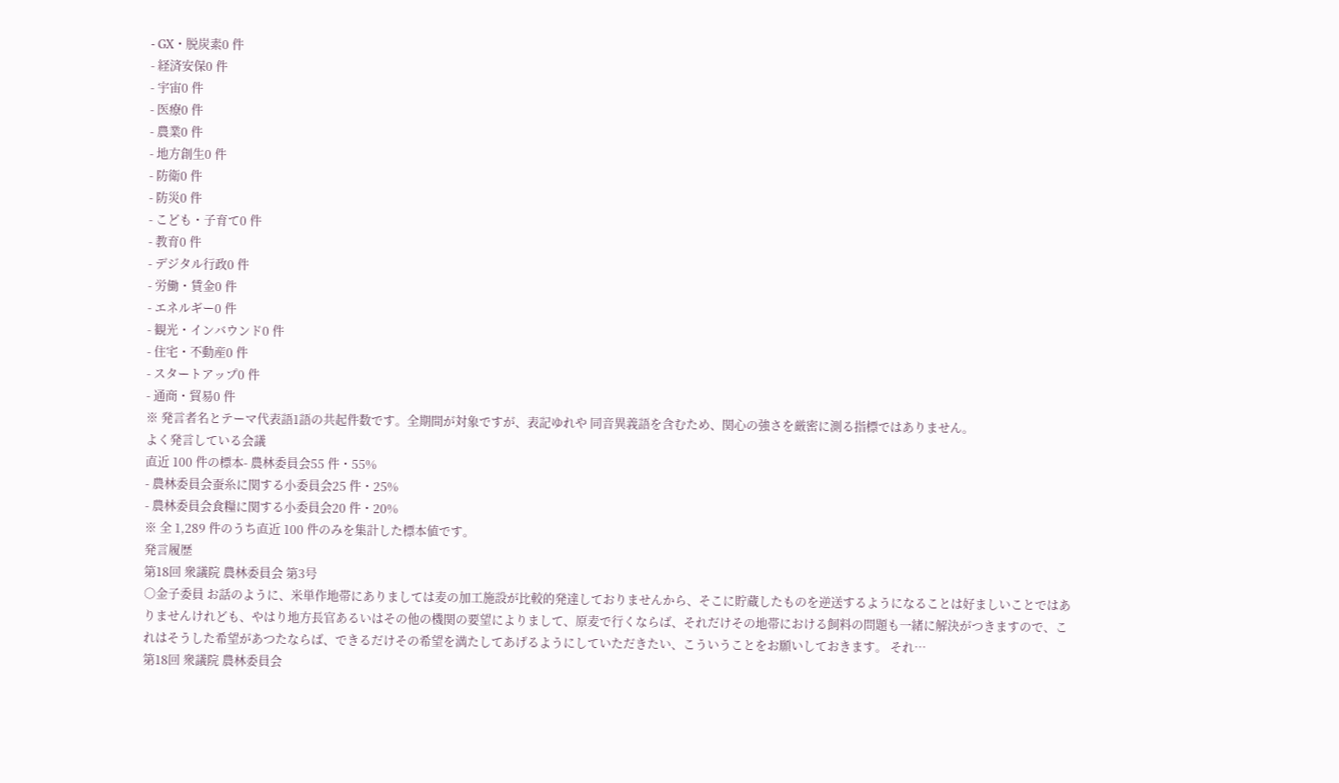- GX・脱炭素0 件
- 経済安保0 件
- 宇宙0 件
- 医療0 件
- 農業0 件
- 地方創生0 件
- 防衛0 件
- 防災0 件
- こども・子育て0 件
- 教育0 件
- デジタル行政0 件
- 労働・賃金0 件
- エネルギー0 件
- 観光・インバウンド0 件
- 住宅・不動産0 件
- スタートアップ0 件
- 通商・貿易0 件
※ 発言者名とテーマ代表語1語の共起件数です。全期間が対象ですが、表記ゆれや 同音異義語を含むため、関心の強さを厳密に測る指標ではありません。
よく発言している会議
直近 100 件の標本- 農林委員会55 件・55%
- 農林委員会蚕糸に関する小委員会25 件・25%
- 農林委員会食糧に関する小委員会20 件・20%
※ 全 1,289 件のうち直近 100 件のみを集計した標本値です。
発言履歴
第18回 衆議院 農林委員会 第3号
○金子委員 お話のように、米単作地帯にありましては麦の加工施設が比較的発達しておりませんから、そこに貯蔵したものを逆送するようになることは好ましいことではありませんけれども、やはり地方長官あるいはその他の機関の要望によりまして、原麦で行くならば、それだけその地帯における飼料の問題も一緒に解決がつきますので、これはそうした希望があつたならば、できるだけその希望を満たしてあげるようにしていただきたい、こういうことをお願いしておきます。 それ…
第18回 衆議院 農林委員会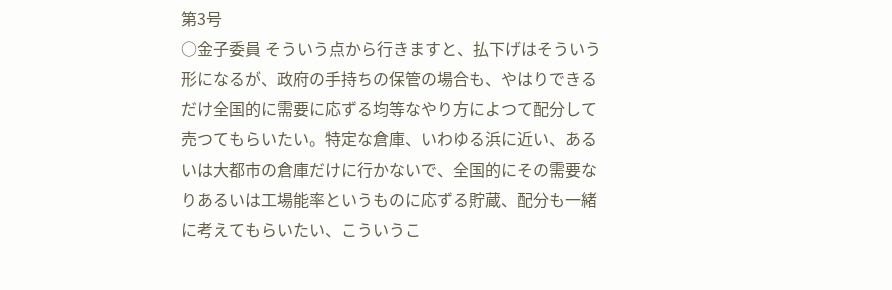第3号
○金子委員 そういう点から行きますと、払下げはそういう形になるが、政府の手持ちの保管の場合も、やはりできるだけ全国的に需要に応ずる均等なやり方によつて配分して売つてもらいたい。特定な倉庫、いわゆる浜に近い、あるいは大都市の倉庫だけに行かないで、全国的にその需要なりあるいは工場能率というものに応ずる貯蔵、配分も一緒に考えてもらいたい、こういうこ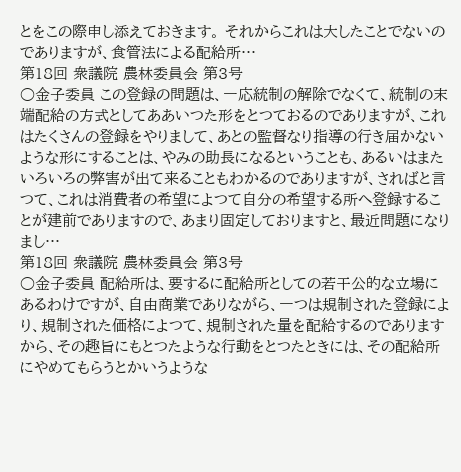とをこの際申し添えておきます。 それからこれは大したことでないのでありますが、食管法による配給所…
第18回 衆議院 農林委員会 第3号
○金子委員 この登録の問題は、一応統制の解除でなくて、統制の末端配給の方式としてああいつた形をとつておるのでありますが、これはたくさんの登録をやりまして、あとの監督なり指導の行き届かないような形にすることは、やみの助長になるということも、あるいはまたいろいろの弊害が出て来ることもわかるのでありますが、さればと言つて、これは消費者の希望によつて自分の希望する所へ登録することが建前でありますので、あまり固定しておりますと、最近問題になりまし…
第18回 衆議院 農林委員会 第3号
○金子委員 配給所は、要するに配給所としての若干公的な立場にあるわけですが、自由商業でありながら、一つは規制された登録により、規制された価格によつて、規制された量を配給するのでありますから、その趣旨にもとつたような行動をとつたときには、その配給所にやめてもらうとかいうような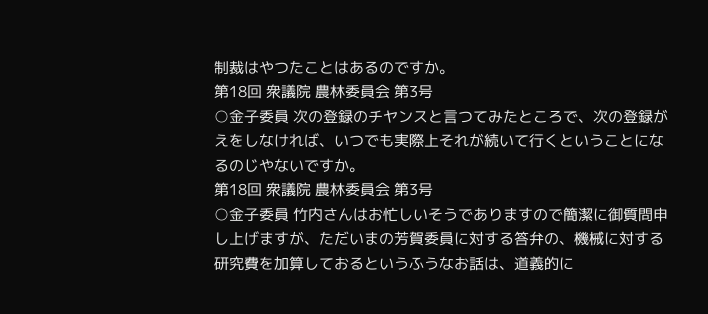制裁はやつたことはあるのですか。
第18回 衆議院 農林委員会 第3号
○金子委員 次の登録のチヤンスと言つてみたところで、次の登録がえをしなければ、いつでも実際上それが続いて行くということになるのじやないですか。
第18回 衆議院 農林委員会 第3号
○金子委員 竹内さんはお忙しいそうでありますので簡潔に御質問申し上げますが、ただいまの芳賀委員に対する答弁の、機械に対する研究費を加算しておるというふうなお話は、道義的に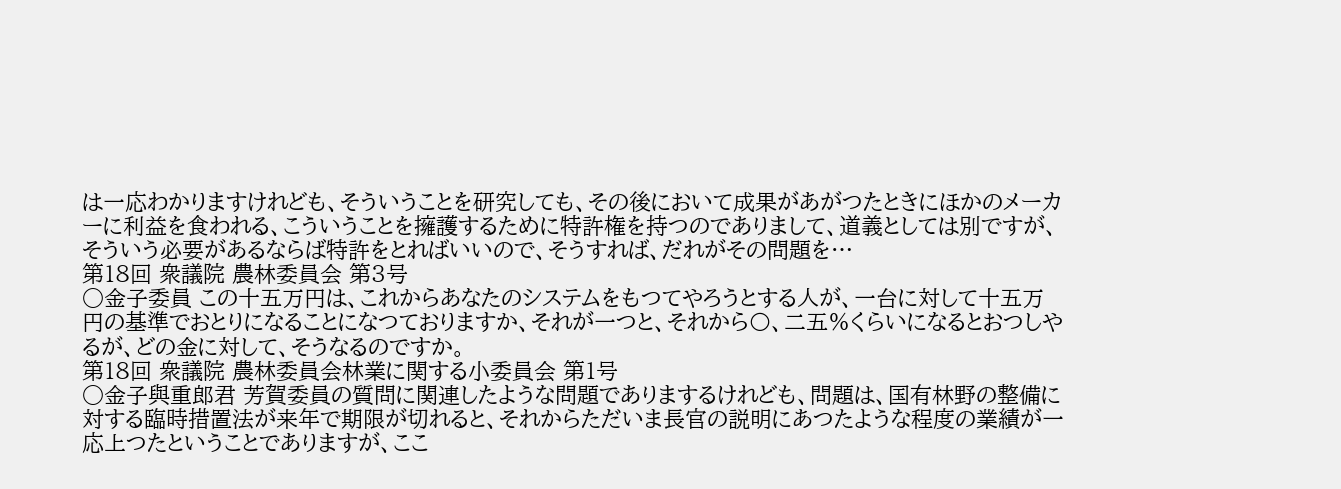は一応わかりますけれども、そういうことを研究しても、その後において成果があがつたときにほかのメーカーに利益を食われる、こういうことを擁護するために特許権を持つのでありまして、道義としては別ですが、そういう必要があるならば特許をとればいいので、そうすれば、だれがその問題を…
第18回 衆議院 農林委員会 第3号
○金子委員 この十五万円は、これからあなたのシステムをもつてやろうとする人が、一台に対して十五万円の基準でおとりになることになつておりますか、それが一つと、それから〇、二五%くらいになるとおつしやるが、どの金に対して、そうなるのですか。
第18回 衆議院 農林委員会林業に関する小委員会 第1号
○金子與重郎君 芳賀委員の質問に関連したような問題でありまするけれども、問題は、国有林野の整備に対する臨時措置法が来年で期限が切れると、それからただいま長官の説明にあつたような程度の業績が一応上つたということでありますが、ここ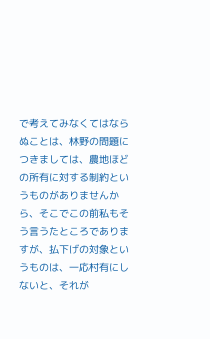で考えてみなくてはならぬことは、林野の問題につきましては、農地ほどの所有に対する制約というものがありませんから、そこでこの前私もそう言うたところでありますが、払下げの対象というものは、一応村有にしないと、それが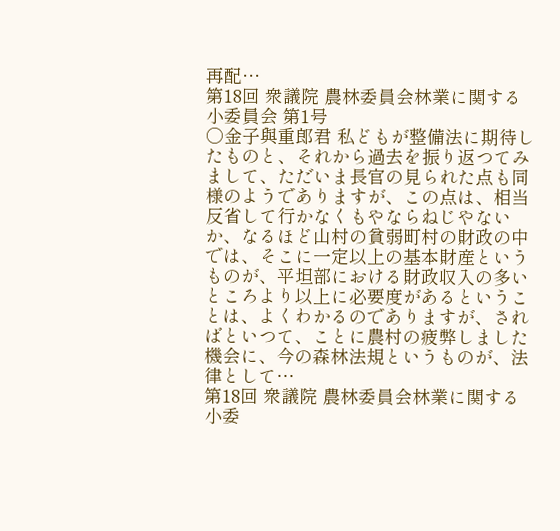再配…
第18回 衆議院 農林委員会林業に関する小委員会 第1号
○金子與重郎君 私どもが整備法に期待したものと、それから過去を振り返つてみまして、ただいま長官の見られた点も同様のようでありますが、この点は、相当反省して行かなくもやならねじやないか、なるほど山村の貧弱町村の財政の中では、そこに一定以上の基本財産というものが、平坦部における財政収入の多いところより以上に必要度があるということは、よくわかるのでありますが、さればといつて、ことに農村の疲弊しました機会に、今の森林法規というものが、法律として…
第18回 衆議院 農林委員会林業に関する小委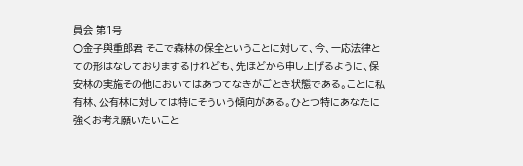員会 第1号
○金子與重郎君 そこで森林の保全ということに対して、今、一応法律とての形はなしておりまするけれども、先ほどから申し上げるように、保安林の実施その他においてはあつてなきがごとき状態である。ことに私有林、公有林に対しては特にそういう傾向がある。ひとつ特にあなたに強くお考え願いたいこと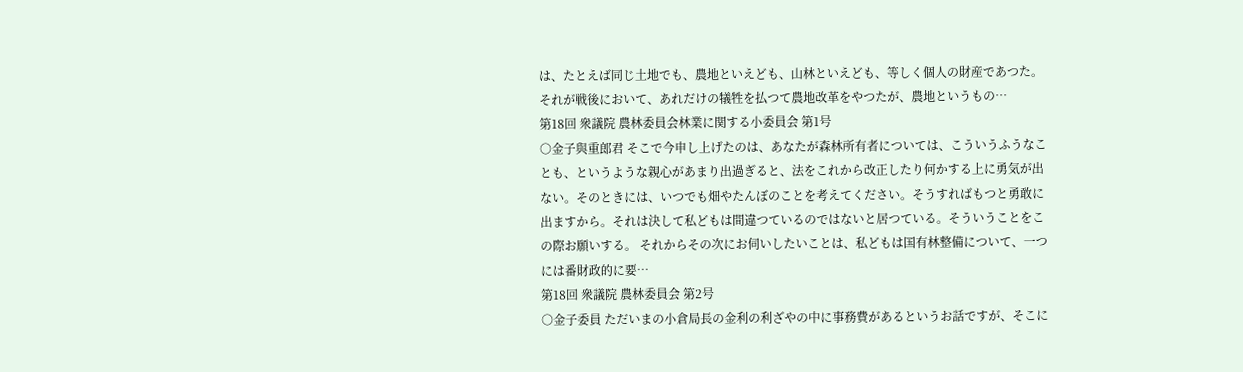は、たとえば同じ土地でも、農地といえども、山林といえども、等しく個人の財産であつた。それが戦後において、あれだけの犠牲を払つて農地改革をやつたが、農地というもの…
第18回 衆議院 農林委員会林業に関する小委員会 第1号
○金子與重郎君 そこで今申し上げたのは、あなたが森林所有者については、こういうふうなことも、というような親心があまり出過ぎると、法をこれから改正したり何かする上に勇気が出ない。そのときには、いつでも畑やたんぼのことを考えてください。そうすればもつと勇敢に出ますから。それは決して私どもは間違つているのではないと居つている。そういうことをこの際お願いする。 それからその次にお伺いしたいことは、私どもは国有林整備について、一つには番財政的に要…
第18回 衆議院 農林委員会 第2号
○金子委員 ただいまの小倉局長の金利の利ざやの中に事務費があるというお話ですが、そこに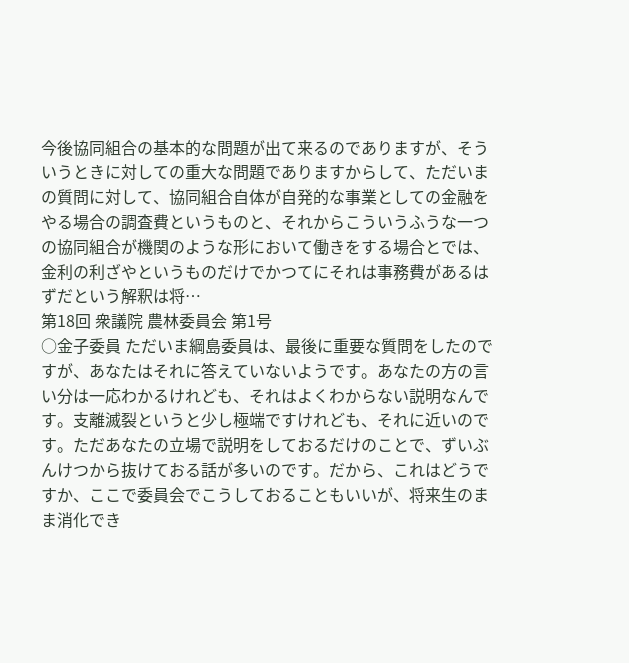今後協同組合の基本的な問題が出て来るのでありますが、そういうときに対しての重大な問題でありますからして、ただいまの質問に対して、協同組合自体が自発的な事業としての金融をやる場合の調査費というものと、それからこういうふうな一つの協同組合が機関のような形において働きをする場合とでは、金利の利ざやというものだけでかつてにそれは事務費があるはずだという解釈は将…
第18回 衆議院 農林委員会 第1号
○金子委員 ただいま綱島委員は、最後に重要な質問をしたのですが、あなたはそれに答えていないようです。あなたの方の言い分は一応わかるけれども、それはよくわからない説明なんです。支離滅裂というと少し極端ですけれども、それに近いのです。ただあなたの立場で説明をしておるだけのことで、ずいぶんけつから抜けておる話が多いのです。だから、これはどうですか、ここで委員会でこうしておることもいいが、将来生のまま消化でき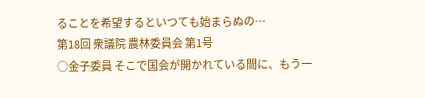ることを希望するといつても始まらぬの…
第18回 衆議院 農林委員会 第1号
○金子委員 そこで国会が開かれている間に、もう一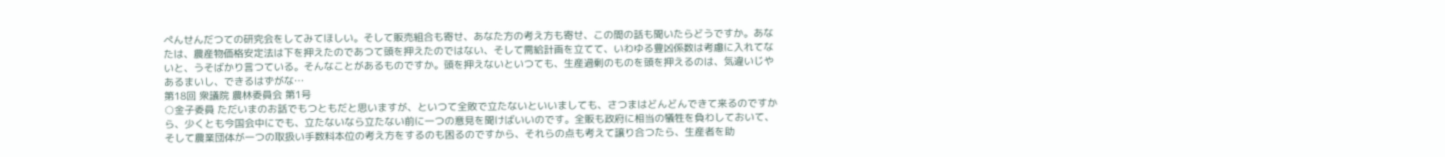ぺんせんだつての研究会をしてみてほしい。そして販売組合も寄せ、あなた方の考え方も寄せ、この間の話も聞いたらどうですか。あなたは、農産物価格安定法は下を押えたのであつて頭を押えたのではない、そして需給計画を立てて、いわゆる豊凶係数は考慮に入れてないと、うそばかり言つている。そんなことがあるものですか。頭を押えないといつても、生産過剰のものを頭を押えるのは、気違いじやあるまいし、できるはずがな…
第18回 衆議院 農林委員会 第1号
○金子委員 ただいまのお話でもつともだと思いますが、といつて全敗で立たないといいましても、さつまはどんどんできて来るのですから、少くとも今国会中にでも、立たないなら立たない前に一つの意見を聞けばいいのです。全販も政府に相当の犠牲を負わしておいて、そして農業団体が一つの取扱い手数料本位の考え方をするのも困るのですから、それらの点も考えて譲り合つたら、生産者を助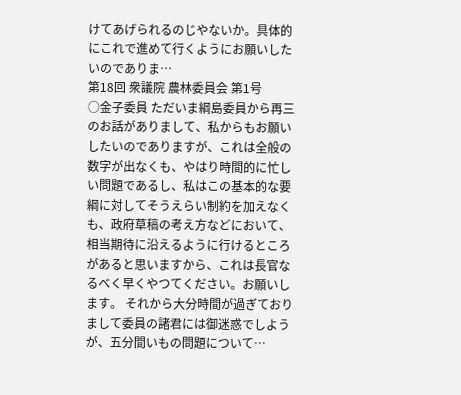けてあげられるのじやないか。具体的にこれで進めて行くようにお願いしたいのでありま…
第18回 衆議院 農林委員会 第1号
○金子委員 ただいま綱島委員から再三のお話がありまして、私からもお願いしたいのでありますが、これは全般の数字が出なくも、やはり時間的に忙しい問題であるし、私はこの基本的な要綱に対してそうえらい制約を加えなくも、政府草稿の考え方などにおいて、相当期待に沿えるように行けるところがあると思いますから、これは長官なるべく早くやつてください。お願いします。 それから大分時間が過ぎておりまして委員の諸君には御迷惑でしようが、五分間いもの問題について…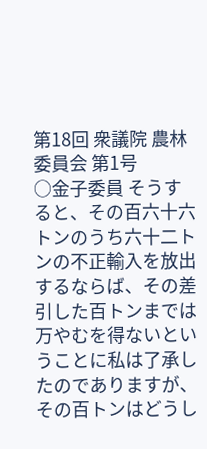第18回 衆議院 農林委員会 第1号
○金子委員 そうすると、その百六十六トンのうち六十二トンの不正輸入を放出するならば、その差引した百トンまでは万やむを得ないということに私は了承したのでありますが、その百トンはどうし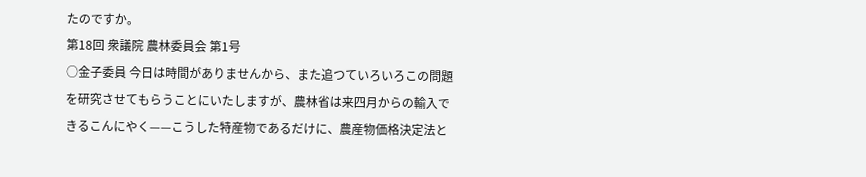たのですか。
第18回 衆議院 農林委員会 第1号
○金子委員 今日は時間がありませんから、また追つていろいろこの問題を研究させてもらうことにいたしますが、農林省は来四月からの輸入できるこんにやく——こうした特産物であるだけに、農産物価格決定法と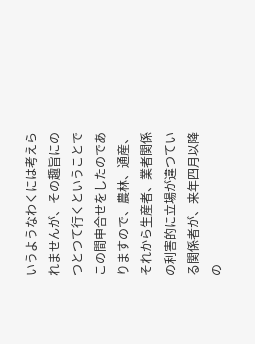いうようなわくには考えられませんが、その趣旨にのつとつて行くということでこの間申合せをしたのでありますので、農林、通産、それから生産者、業者関係の利害的に立場が違つている関係者が、来年四月以降の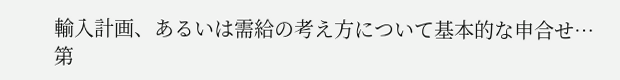輸入計画、あるいは需給の考え方について基本的な申合せ…
第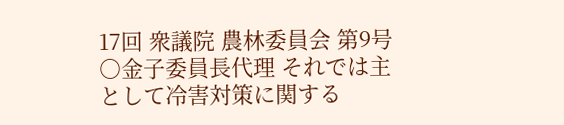17回 衆議院 農林委員会 第9号
○金子委員長代理 それでは主として冷害対策に関する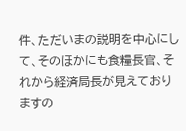件、ただいまの説明を中心にして、そのほかにも食糧長官、それから経済局長が見えておりますの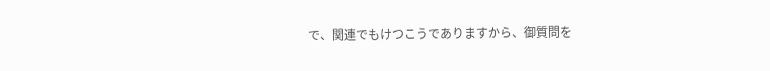で、関連でもけつこうでありますから、御質問を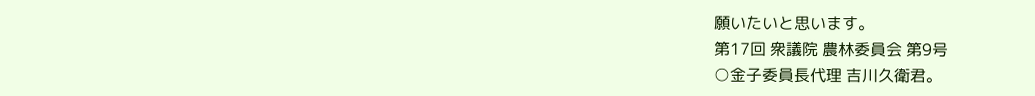願いたいと思います。
第17回 衆議院 農林委員会 第9号
○金子委員長代理 吉川久衛君。